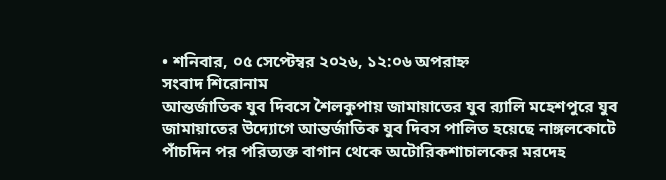• শনিবার, ০৫ সেপ্টেম্বর ২০২৬, ১২:০৬ অপরাহ্ন
সংবাদ শিরোনাম
আন্তর্জাতিক যুব দিবসে শৈলকুপায় জামায়াতের যুব র‍্যালি মহেশপুরে যুব জামায়াতের উদ্যোগে আন্তর্জাতিক যুব দিবস পালিত হয়েছে নাঙ্গলকোটে পাঁচদিন পর পরিত্যক্ত বাগান থেকে অটোরিকশাচালকের মরদেহ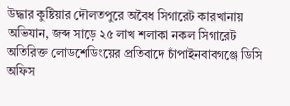উদ্ধার কুষ্টিয়ার দৌলতপুরে অবৈধ সিগারেট কারখানায় অভিযান, জব্দ সাড়ে ২৫ লাখ শলাকা নকল সিগারেট অতিরিক্ত লোডশেডিংয়ের প্রতিবাদে চাঁপাইনবাবগঞ্জে ডিসি অফিস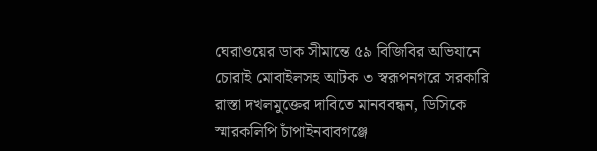ঘেরাওয়ের ডাক সীমান্তে ৫৯ বিজিবির অভিযানে চোরাই মোবাইলসহ আটক ৩ স্বরূপনগরে সরকারি রাস্তা দখলমুক্তের দাবিতে মানববন্ধন, ডিসিকে স্মারকলিপি চাঁপাইনবাবগঞ্জে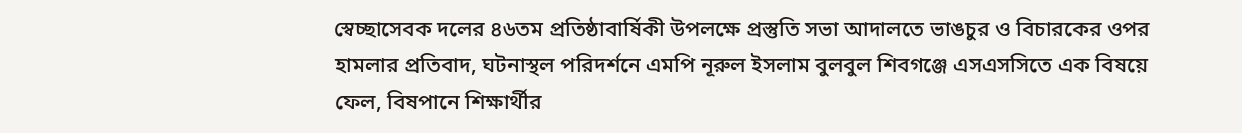স্বেচ্ছাসেবক দলের ৪৬তম প্রতিষ্ঠাবার্ষিকী উপলক্ষে প্রস্তুতি সভা আদালতে ভাঙচুর ও বিচারকের ওপর হামলার প্রতিবাদ, ঘটনাস্থল পরিদর্শনে এমপি নূরুল ইসলাম বুলবুল শিবগঞ্জে এসএসসিতে এক বিষয়ে ফেল, বিষপানে শিক্ষার্থীর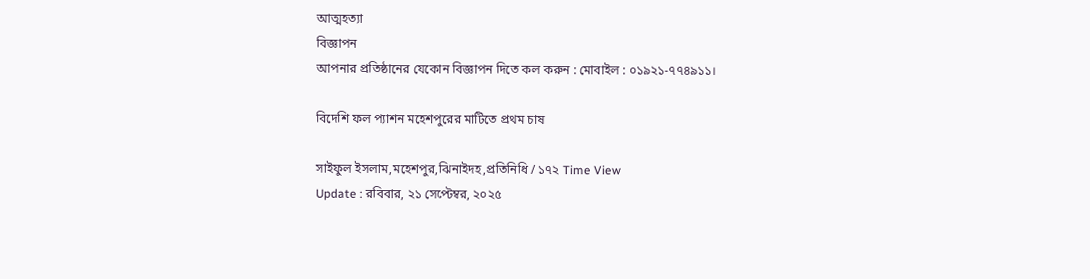আত্মহত্যা
বিজ্ঞাপন
আপনার প্রতিষ্ঠানের যেকোন বিজ্ঞাপন দিতে কল করুন : মোবাইল : ০১৯২১-৭৭৪৯১১।

বিদেশি ফল প্যাশন মহেশপুরের মাটিতে প্রথম চাষ

সাইফুল ইসলাম,মহেশপুর,ঝিনাইদহ,প্রতিনিধি / ১৭২ Time View
Update : রবিবার, ২১ সেপ্টেম্বর, ২০২৫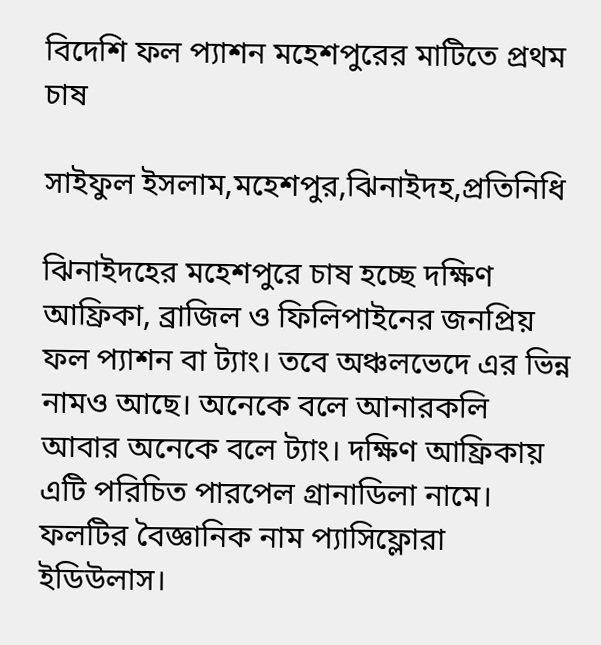বিদেশি ফল প্যাশন মহেশপুরের মাটিতে প্রথম চাষ

সাইফুল ইসলাম,মহেশপুর,ঝিনাইদহ,প্রতিনিধি

ঝিনাইদহের মহেশপুরে চাষ হচ্ছে দক্ষিণ আফ্রিকা, ব্রাজিল ও ফিলিপাইনের জনপ্রিয় ফল প্যাশন বা ট্যাং। তবে অঞ্চলভেদে এর ভিন্ন নামও আছে। অনেকে বলে আনারকলি আবার অনেকে বলে ট্যাং। দক্ষিণ আফ্রিকায় এটি পরিচিত পারপেল গ্রানাডিলা নামে। ফলটির বৈজ্ঞানিক নাম প্যাসিফ্লোরা ইডিউলাস।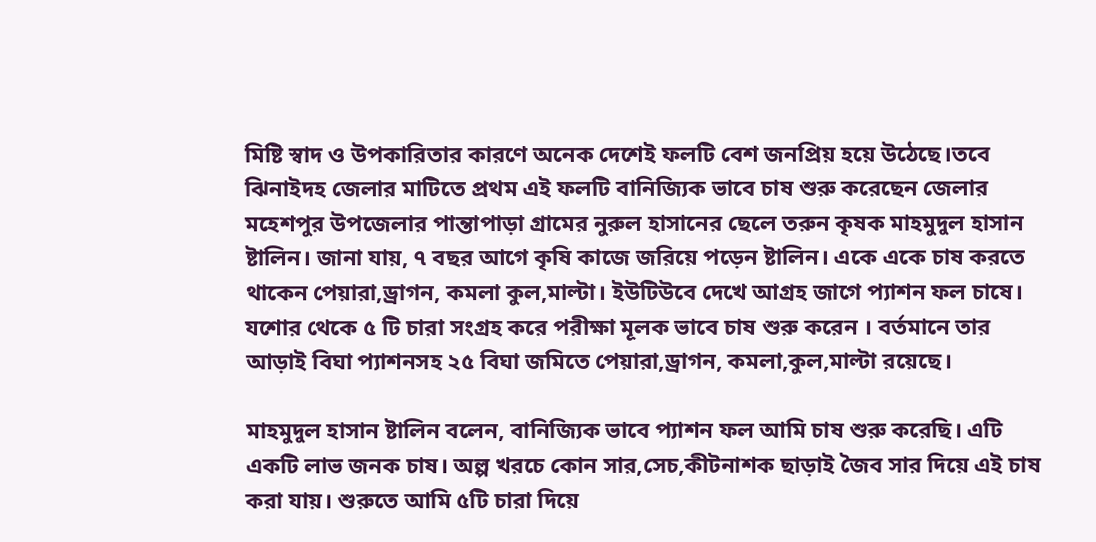মিষ্টি স্বাদ ও উপকারিতার কারণে অনেক দেশেই ফলটি বেশ জনপ্রিয় হয়ে উঠেছে।তবে ঝিনাইদহ জেলার মাটিতে প্রথম এই ফলটি বানিজ্যিক ভাবে চাষ শুরু করেছেন জেলার মহেশপুর উপজেলার পান্তাপাড়া গ্রামের নুরুল হাসানের ছেলে তরুন কৃষক মাহমুদুল হাসান ষ্টালিন। জানা যায়, ৭ বছর আগে কৃষি কাজে জরিয়ে পড়েন ষ্টালিন। একে একে চাষ করতে থাকেন পেয়ারা,ড্রাগন, কমলা কুল,মাল্টা। ইউটিউবে দেখে আগ্রহ জাগে প্যাশন ফল চাষে। যশোর থেকে ৫ টি চারা সংগ্রহ করে পরীক্ষা মূলক ভাবে চাষ শুরু করেন । বর্তমানে তার আড়াই বিঘা প্যাশনসহ ২৫ বিঘা জমিতে পেয়ারা,ড্রাগন, কমলা,কুল,মাল্টা রয়েছে।

মাহমুদুল হাসান ষ্টালিন বলেন, বানিজ্যিক ভাবে প্যাশন ফল আমি চাষ শুরু করেছি। এটি একটি লাভ জনক চাষ। অল্প খরচে কোন সার,সেচ,কীটনাশক ছাড়াই জৈব সার দিয়ে এই চাষ করা যায়। শুরুতে আমি ৫টি চারা দিয়ে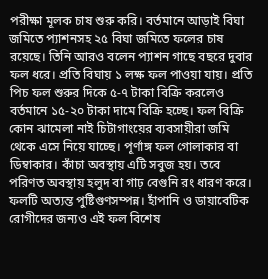পরীক্ষা মূলক চাষ শুরু করি। বর্তমানে আড়াই বিঘা জমিতে প্যাশনসহ ২৫ বিঘা জমিতে ফলের চাষ রয়েছে। তিনি আরও বলেন প্যাশন গাছে বছরে দুবার ফল ধরে। প্রতি বিঘায় ১ লক্ষ ফল পাওয়া যায়। প্রতি পিচ ফল শুরুর দিকে ৫-৭ টাকা বিক্রি করলেও বর্তমানে ১৫-২০ টাকা দামে বিক্রি হচ্ছে। ফল বিক্রি কোন ঝামেলা নাই চিটাগাংয়ের ব্যবসায়ীরা জমি থেকে এসে নিয়ে যাচ্ছে। পূর্ণাঙ্গ ফল গোলাকার বা ডিম্বাকার। কাঁচা অবস্থায় এটি সবুজ হয়। তবে পরিণত অবস্থায় হলুদ বা গাঢ় বেগুনি রং ধারণ করে। ফলটি অত্যন্ত পুষ্টিগুণসম্পন্ন। হাঁপানি ও ডায়াবেটিক রোগীদের জন্যও এই ফল বিশেষ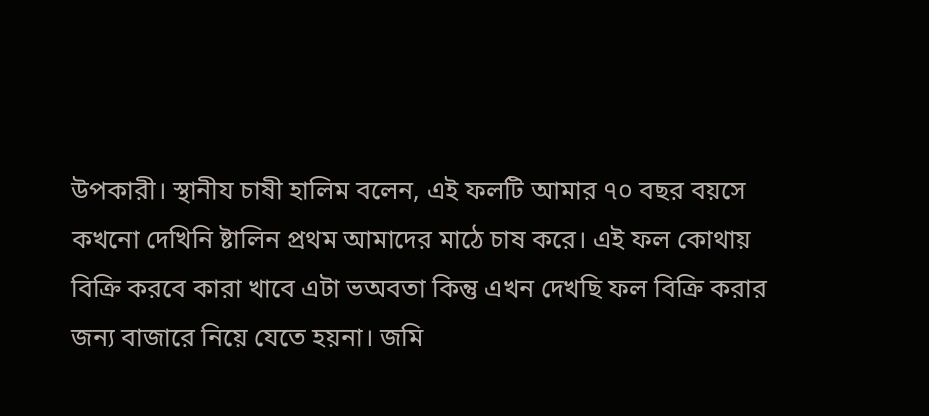উপকারী। স্থানীয চাষী হালিম বলেন, এই ফলটি আমার ৭০ বছর বয়সে কখনো দেখিনি ষ্টালিন প্রথম আমাদের মাঠে চাষ করে। এই ফল কোথায় বিক্রি করবে কারা খাবে এটা ভঅবতা কিন্তু এখন দেখছি ফল বিক্রি করার জন্য বাজারে নিয়ে যেতে হয়না। জমি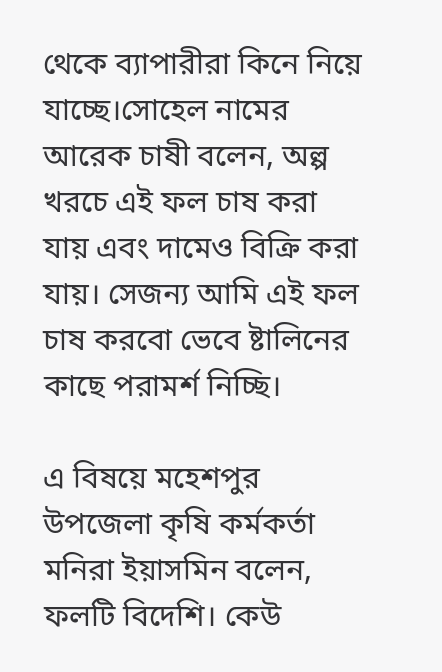থেকে ব্যাপারীরা কিনে নিয়ে যাচ্ছে।সোহেল নামের আরেক চাষী বলেন, অল্প খরচে এই ফল চাষ করা যায় এবং দামেও বিক্রি করা যায়। সেজন্য আমি এই ফল চাষ করবো ভেবে ষ্টালিনের কাছে পরামর্শ নিচ্ছি।

এ বিষয়ে মহেশপুর উপজেলা কৃষি কর্মকর্তা মনিরা ইয়াসমিন বলেন, ফলটি বিদেশি। কেউ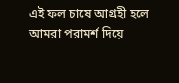এই ফল চাষে আগ্রহী হলে আমরা পরামর্শ দিয়ে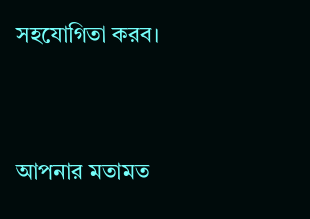সহযোগিতা করব।




আপনার মতামত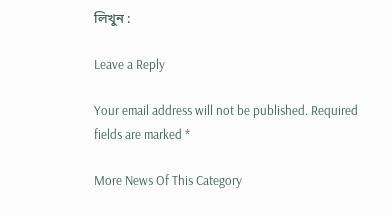লিখুন :

Leave a Reply

Your email address will not be published. Required fields are marked *

More News Of This Category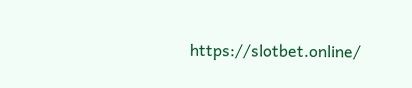https://slotbet.online/